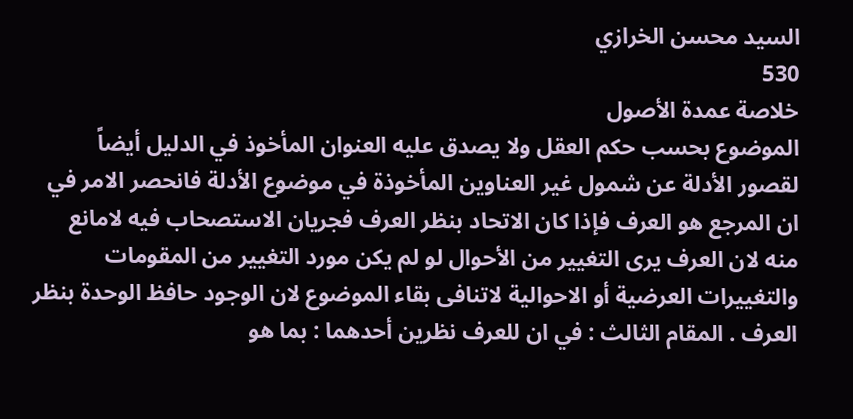السيد محسن الخرازي
530
خلاصة عمدة الأصول
الموضوع بحسب حكم العقل ولا يصدق عليه العنوان المأخوذ في الدليل أيضاً لقصور الأدلة عن شمول غير العناوين المأخوذة في موضوع الأدلة فانحصر الامر في ان المرجع هو العرف فإذا كان الاتحاد بنظر العرف فجريان الاستصحاب فيه لامانع منه لان العرف يرى التغيير من الأحوال لو لم يكن مورد التغيير من المقومات والتغييرات العرضية أو الاحوالية لاتنافى بقاء الموضوع لان الوجود حافظ الوحدة بنظر العرف . المقام الثالث : في ان للعرف نظرين أحدهما : بما هو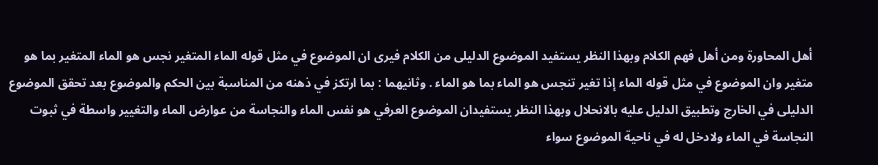أهل المحاورة ومن أهل فهم الكلام وبهذا النظر يستفيد الموضوع الدليلى من الكلام فيرى ان الموضوع في مثل قوله الماء المتغير نجس هو الماء المتغير بما هو متغير وان الموضوع في مثل قوله الماء إذا تغير تنجس هو الماء بما هو الماء . وثانيهما : بما ارتكز في ذهنه من المناسبة بين الحكم والموضوع بعد تحقق الموضوع الدليلى في الخارج وتطبيق الدليل عليه بالانحلال وبهذا النظر يستفيدان الموضوع العرفي هو نفس الماء والنجاسة من عوارض الماء والتغيير واسطة في ثبوت النجاسة في الماء ولادخل له في ناحية الموضوع سواء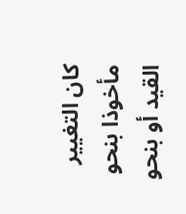كان التغيير مأخوذا بنحو القيد أو بنحو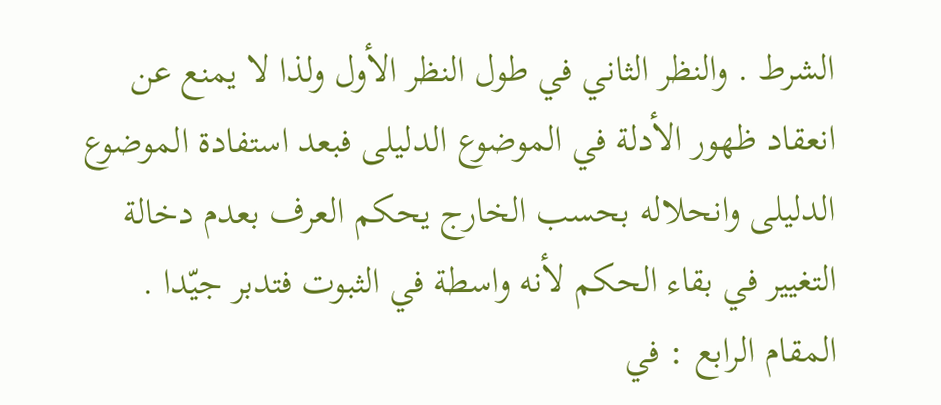الشرط . والنظر الثاني في طول النظر الأول ولذا لا يمنع عن انعقاد ظهور الأدلة في الموضوع الدليلى فبعد استفادة الموضوع الدليلى وانحلاله بحسب الخارج يحكم العرف بعدم دخالة التغيير في بقاء الحكم لأنه واسطة في الثبوت فتدبر جيّدا . المقام الرابع : في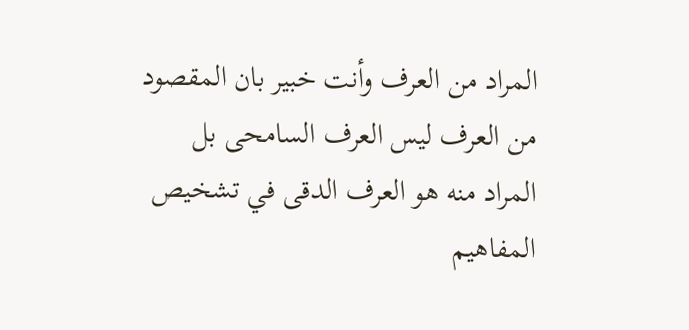المراد من العرف وأنت خبير بان المقصود من العرف ليس العرف السامحى بل المراد منه هو العرف الدقى في تشخيص المفاهيم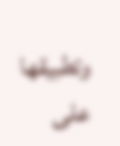وتطبيقها على